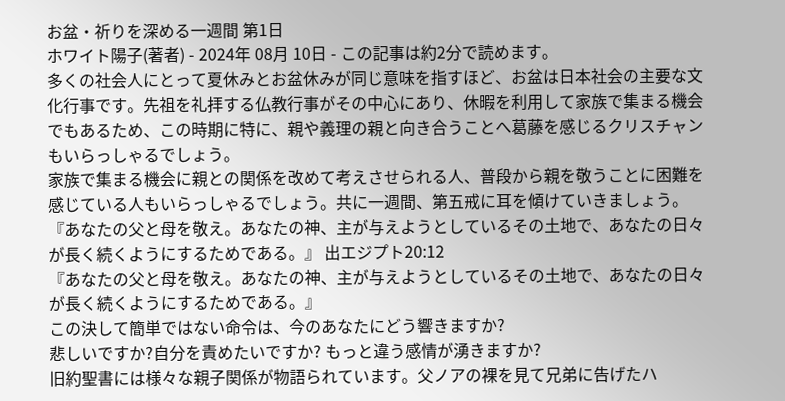お盆・祈りを深める一週間 第1日
ホワイト陽子(著者) - 2024年 08月 10日 - この記事は約2分で読めます。
多くの社会人にとって夏休みとお盆休みが同じ意味を指すほど、お盆は日本社会の主要な文化行事です。先祖を礼拝する仏教行事がその中心にあり、休暇を利用して家族で集まる機会でもあるため、この時期に特に、親や義理の親と向き合うことへ葛藤を感じるクリスチャンもいらっしゃるでしょう。
家族で集まる機会に親との関係を改めて考えさせられる人、普段から親を敬うことに困難を感じている人もいらっしゃるでしょう。共に一週間、第五戒に耳を傾けていきましょう。
『あなたの父と母を敬え。あなたの神、主が与えようとしているその土地で、あなたの日々が長く続くようにするためである。』 出エジプト20:12
『あなたの父と母を敬え。あなたの神、主が与えようとしているその土地で、あなたの日々が長く続くようにするためである。』
この決して簡単ではない命令は、今のあなたにどう響きますか?
悲しいですか?自分を責めたいですか? もっと違う感情が湧きますか?
旧約聖書には様々な親子関係が物語られています。父ノアの裸を見て兄弟に告げたハ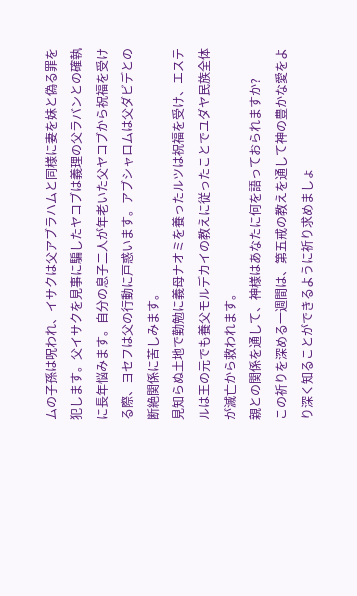ムの子孫は呪われ、イサクは父アブラハムと同様に妻を妹と偽る罪を犯します。父イサクを見事に騙したヤコブは義理の父ラバンとの確執に長年悩みます。自分の息子二人が年老いた父ヤコブから祝福を受ける際、ヨセフは父の行動に戸惑います。アブシャロムは父ダビデとの断絶関係に苦しみます。
見知らぬ土地で勤勉に義母ナオミを養ったルツは祝福を受け、エステルは王の元でも養父モルデカイの教えに従ったことでユダヤ民族全体が滅亡から救われます。
親との関係を通して、神様はあなたに何を語っておられますか?
この祈りを深める一週間は、第五戒の教えを通して神の豊かな愛をより深く知ることができるように祈り求めましょ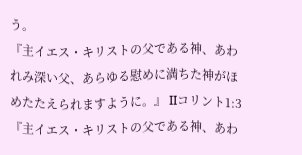う。
『主イエス・キリストの父である神、あわれみ深い父、あらゆる慰めに満ちた神がほめたたえられますように。』 IIコリント1:3
『主イエス・キリストの父である神、あわ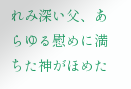れみ深い父、あらゆる慰めに満ちた神がほめた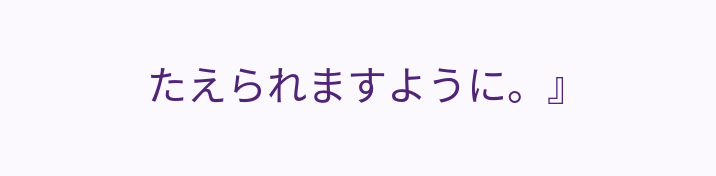たえられますように。』